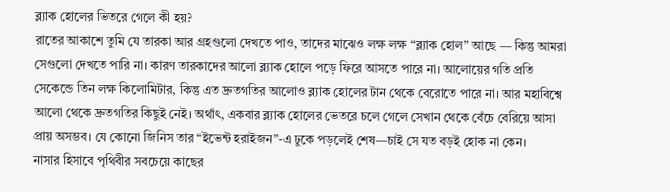ব্ল্যাক হোলের ভিতরে গেলে কী হয়?
রাতের আকাশে তুমি যে তারকা আর গ্রহগুলো দেখতে পাও, তাদের মাঝেও লক্ষ লক্ষ “ব্ল্যাক হোল” আছে — কিন্তু আমরা সেগুলো দেখতে পারি না। কারণ তারকাদের আলো ব্ল্যাক হোলে পড়ে ফিরে আসতে পারে না। আলোয়ের গতি প্রতি সেকেন্ডে তিন লক্ষ কিলোমিটার, কিন্তু এত দ্রুতগতির আলোও ব্ল্যাক হোলের টান থেকে বেরোতে পারে না। আর মহাবিশ্বে আলো থেকে দ্রুতগতির কিছুই নেই। অর্থাৎ, একবার ব্ল্যাক হোলের ভেতরে চলে গেলে সেখান থেকে বেঁচে বেরিয়ে আসা প্রায় অসম্ভব। যে কোনো জিনিস তার “ইভেন্ট হরাইজন”-এ ঢুকে পড়লেই শেষ—চাই সে যত বড়ই হোক না কেন।
নাসার হিসাবে পৃথিবীর সবচেয়ে কাছের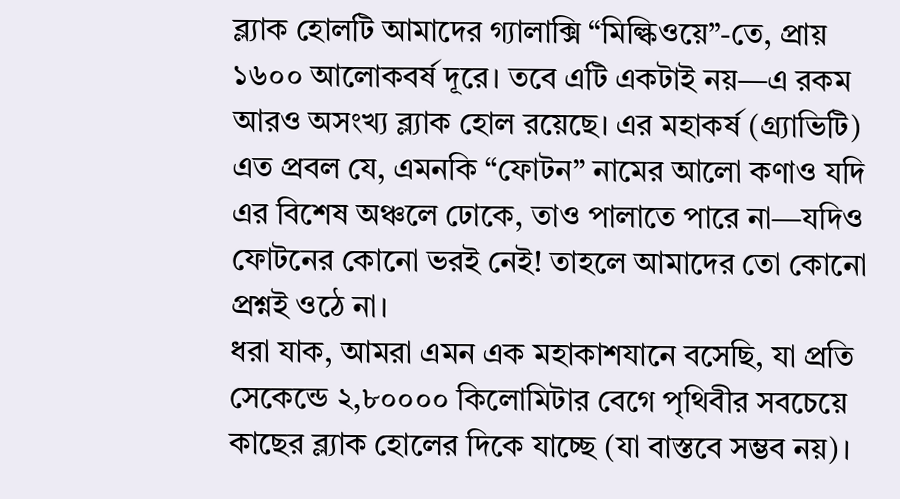ব্ল্যাক হোলটি আমাদের গ্যালাক্সি “মিল্কিওয়ে”-তে, প্রায় ১৬০০ আলোকবর্ষ দূরে। তবে এটি একটাই নয়—এ রকম আরও অসংখ্য ব্ল্যাক হোল রয়েছে। এর মহাকর্ষ (গ্র্যাভিটি) এত প্রবল যে, এমনকি “ফোটন” নামের আলো কণাও যদি এর বিশেষ অঞ্চলে ঢোকে, তাও পালাতে পারে না—যদিও ফোটনের কোনো ভরই নেই! তাহলে আমাদের তো কোনো প্রশ্নই ওঠে না।
ধরা যাক, আমরা এমন এক মহাকাশযানে বসেছি, যা প্রতি সেকেন্ডে ২,৮০০০০ কিলোমিটার বেগে পৃথিবীর সবচেয়ে কাছের ব্ল্যাক হোলের দিকে যাচ্ছে (যা বাস্তবে সম্ভব নয়)।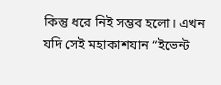কিন্তু ধরে নিই সম্ভব হলো। এখন যদি সেই মহাকাশযান “ইভেন্ট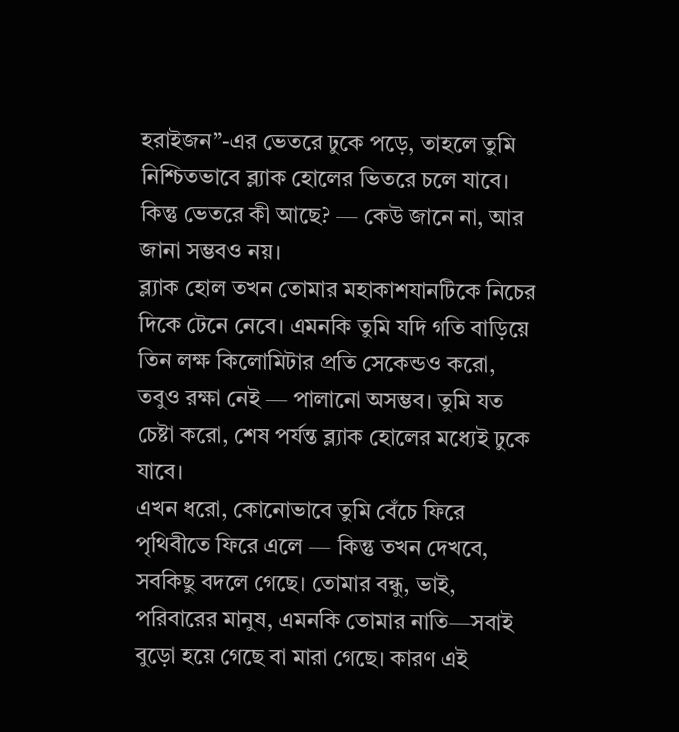হরাইজন”-এর ভেতরে ঢুকে পড়ে, তাহলে তুমি নিশ্চিতভাবে ব্ল্যাক হোলের ভিতরে চলে যাবে। কিন্তু ভেতরে কী আছে? — কেউ জানে না, আর জানা সম্ভবও নয়।
ব্ল্যাক হোল তখন তোমার মহাকাশযানটিকে নিচের দিকে টেনে নেবে। এমনকি তুমি যদি গতি বাড়িয়ে তিন লক্ষ কিলোমিটার প্রতি সেকেন্ডও করো, তবুও রক্ষা নেই — পালানো অসম্ভব। তুমি যত চেষ্টা করো, শেষ পর্যন্ত ব্ল্যাক হোলের মধ্যেই ঢুকে যাবে।
এখন ধরো, কোনোভাবে তুমি বেঁচে ফিরে পৃথিবীতে ফিরে এলে — কিন্তু তখন দেখবে, সবকিছু বদলে গেছে। তোমার বন্ধু, ভাই, পরিবারের মানুষ, এমনকি তোমার নাতি—সবাই বুড়ো হয়ে গেছে বা মারা গেছে। কারণ এই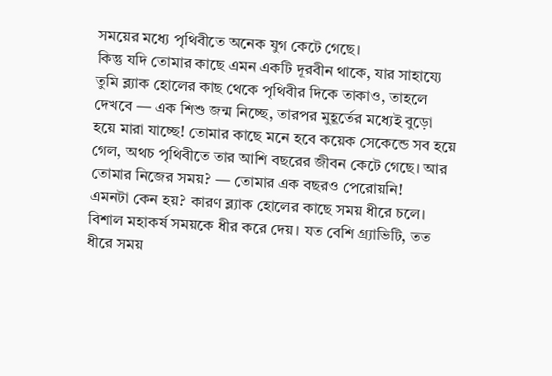সময়ের মধ্যে পৃথিবীতে অনেক যুগ কেটে গেছে।
কিন্তু যদি তোমার কাছে এমন একটি দূরবীন থাকে, যার সাহায্যে তুমি ব্ল্যাক হোলের কাছ থেকে পৃথিবীর দিকে তাকাও, তাহলে দেখবে — এক শিশু জন্ম নিচ্ছে, তারপর মুহূর্তের মধ্যেই বুড়ো হয়ে মারা যাচ্ছে! তোমার কাছে মনে হবে কয়েক সেকেন্ডে সব হয়ে গেল, অথচ পৃথিবীতে তার আশি বছরের জীবন কেটে গেছে। আর তোমার নিজের সময়? — তোমার এক বছরও পেরোয়নি!
এমনটা কেন হয়? কারণ ব্ল্যাক হোলের কাছে সময় ধীরে চলে। বিশাল মহাকর্ষ সময়কে ধীর করে দেয়। যত বেশি গ্র্যাভিটি, তত ধীরে সময়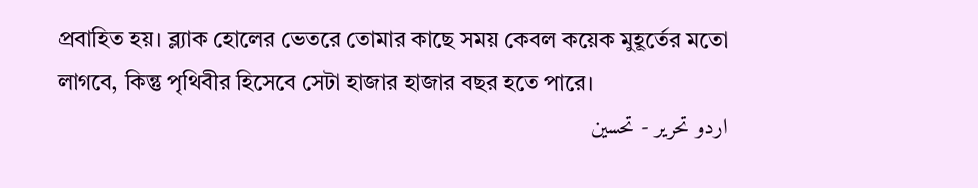প্রবাহিত হয়। ব্ল্যাক হোলের ভেতরে তোমার কাছে সময় কেবল কয়েক মুহূর্তের মতো লাগবে, কিন্তু পৃথিবীর হিসেবে সেটা হাজার হাজার বছর হতে পারে।
اردو تحریر - تحسین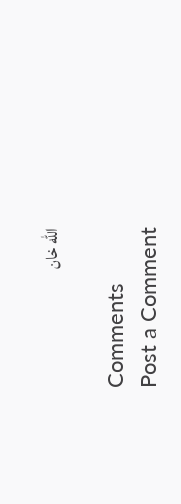الله خان

Comments
Post a Comment